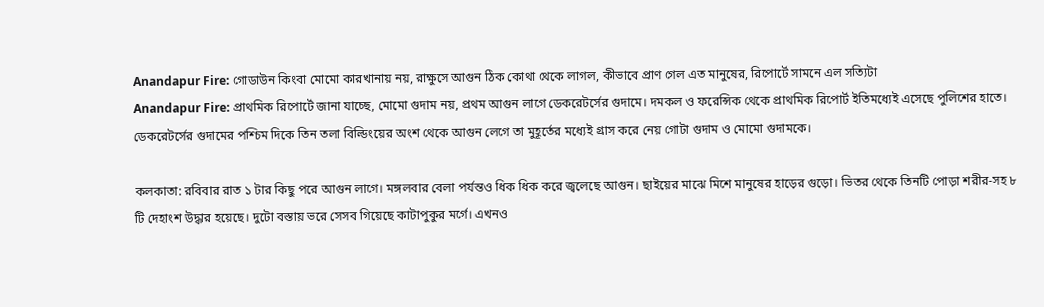Anandapur Fire: গোডাউন কিংবা মোমো কারখানায় নয়, রাক্ষুসে আগুন ঠিক কোথা থেকে লাগল, কীভাবে প্রাণ গেল এত মানুষের, রিপোর্টে সামনে এল সত্যিটা
Anandapur Fire: প্রাথমিক রিপোর্টে জানা যাচ্ছে, মোমো গুদাম নয়, প্রথম আগুন লাগে ডেকরেটর্সের গুদামে। দমকল ও ফরেন্সিক থেকে প্রাথমিক রিপোর্ট ইতিমধ্যেই এসেছে পুলিশের হাতে। ডেকরেটর্সের গুদামের পশ্চিম দিকে তিন তলা বিল্ডিংয়ের অংশ থেকে আগুন লেগে তা মুহূর্তের মধ্যেই গ্রাস করে নেয় গোটা গুদাম ও মোমো গুদামকে।

কলকাতা: রবিবার রাত ১ টার কিছু পরে আগুন লাগে। মঙ্গলবার বেলা পর্যন্তও ধিক ধিক করে জ্বলেছে আগুন। ছাইয়ের মাঝে মিশে মানুষের হাড়ের গুড়ো। ভিতর থেকে তিনটি পোড়া শরীর-সহ ৮ টি দেহাংশ উদ্ধার হয়েছে। দুটো বস্তায় ভরে সেসব গিয়েছে কাটাপুকুর মর্গে। এখনও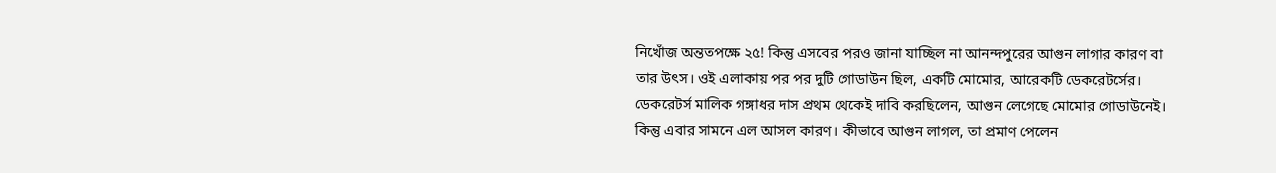নিখোঁজ অন্ততপক্ষে ২৫! কিন্তু এসবের পরও জানা যাচ্ছিল না আনন্দপুরের আগুন লাগার কারণ বা তার উৎস। ওই এলাকায় পর পর দুটি গোডাউন ছিল, একটি মোমোর, আরেকটি ডেকরেটর্সের। ডেকরেটর্স মালিক গঙ্গাধর দাস প্রথম থেকেই দাবি করছিলেন, আগুন লেগেছে মোমোর গোডাউনেই। কিন্তু এবার সামনে এল আসল কারণ। কীভাবে আগুন লাগল, তা প্রমাণ পেলেন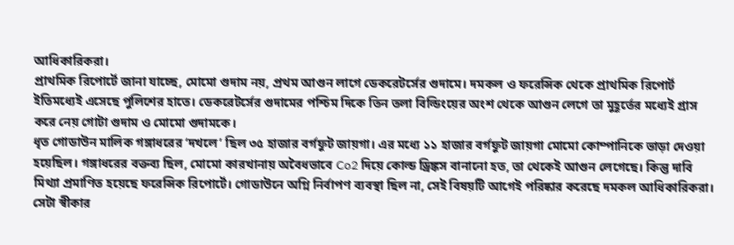আধিকারিকরা।
প্রাথমিক রিপোর্টে জানা যাচ্ছে, মোমো গুদাম নয়, প্রথম আগুন লাগে ডেকরেটর্সের গুদামে। দমকল ও ফরেন্সিক থেকে প্রাথমিক রিপোর্ট ইতিমধ্যেই এসেছে পুলিশের হাতে। ডেকরেটর্সের গুদামের পশ্চিম দিকে তিন তলা বিল্ডিংয়ের অংশ থেকে আগুন লেগে তা মুহূর্তের মধ্যেই গ্রাস করে নেয় গোটা গুদাম ও মোমো গুদামকে।
ধৃত গোডাউন মালিক গঙ্গাধরের ‘দখলে’ ছিল ৩৫ হাজার বর্গফুট জায়গা। এর মধ্যে ১১ হাজার বর্গফুট জায়গা মোমো কোম্পানিকে ভাড়া দেওয়া হয়েছিল। গঙ্গাধরের বক্তব্য ছিল, মোমো কারখানায় অবৈধভাবে Co2 দিয়ে কোল্ড ড্রিঙ্কস বানানো হত, তা থেকেই আগুন লেগেছে। কিন্তু দাবি মিথ্যা প্রমাণিত হয়েছে ফরেন্সিক রিপোর্টে। গোডাউনে অগ্নি নির্বাপণ ব্যবস্থা ছিল না, সেই বিষয়টি আগেই পরিষ্কার করেছে দমকল আধিকারিকরা। সেটা স্বীকার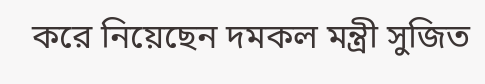করে নিয়েছেন দমকল মন্ত্রী সুজিত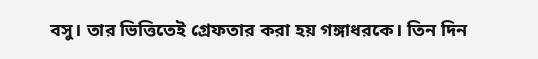বসু। তার ভিত্তিতেই গ্রেফতার করা হয় গঙ্গাধরকে। তিন দিন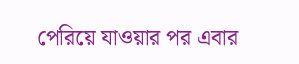পেরিয়ে যাওয়ার পর এবার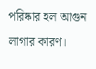পরিষ্কার হল আগুন লাগার কারণ।